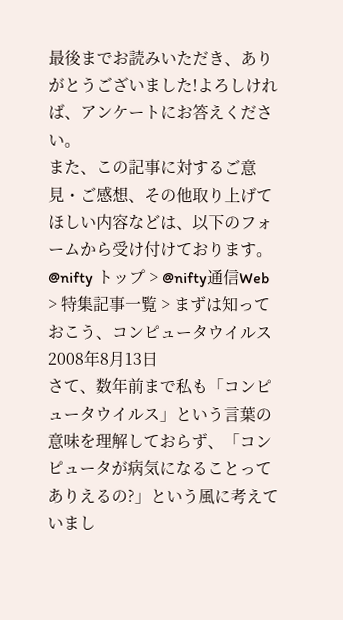最後までお読みいただき、ありがとうございました!よろしければ、アンケートにお答えください。
また、この記事に対するご意見・ご感想、その他取り上げてほしい内容などは、以下のフォームから受け付けております。
@nifty トップ > @nifty通信Web > 特集記事一覧 > まずは知っておこう、コンピュータウイルス
2008年8月13日
さて、数年前まで私も「コンピュータウイルス」という言葉の意味を理解しておらず、「コンピュータが病気になることってありえるの?」という風に考えていまし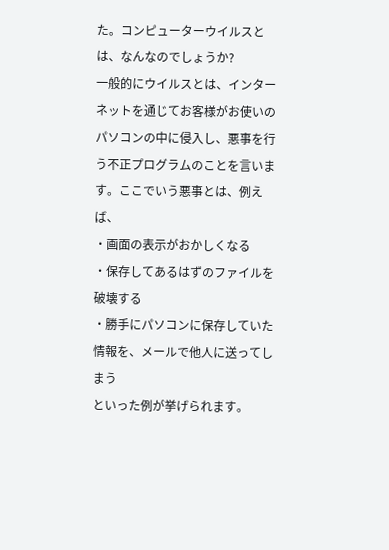た。コンピューターウイルスとは、なんなのでしょうか?
一般的にウイルスとは、インターネットを通じてお客様がお使いのパソコンの中に侵入し、悪事を行う不正プログラムのことを言います。ここでいう悪事とは、例えば、
・画面の表示がおかしくなる
・保存してあるはずのファイルを破壊する
・勝手にパソコンに保存していた情報を、メールで他人に送ってしまう
といった例が挙げられます。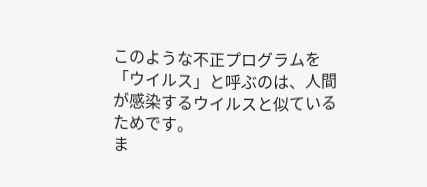このような不正プログラムを「ウイルス」と呼ぶのは、人間が感染するウイルスと似ているためです。
ま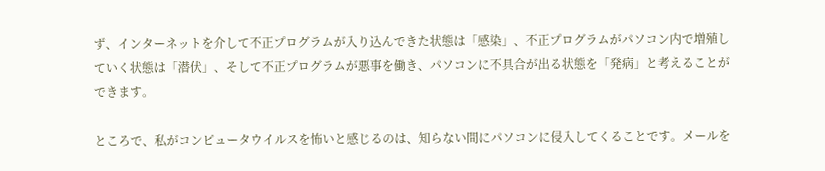ず、インターネットを介して不正プログラムが入り込んできた状態は「感染」、不正プログラムがパソコン内で増殖していく状態は「潜伏」、そして不正プログラムが悪事を働き、パソコンに不具合が出る状態を「発病」と考えることができます。

ところで、私がコンピュータウイルスを怖いと感じるのは、知らない間にパソコンに侵入してくることです。メールを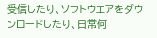受信したり、ソフトウエアをダウンロードしたり、日常何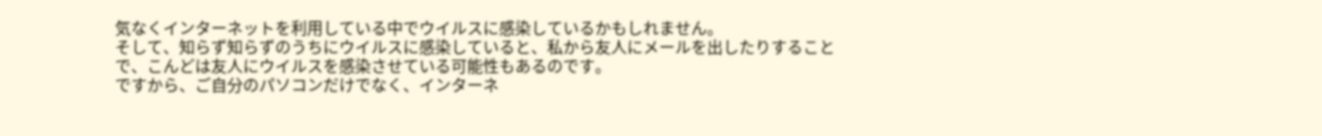気なくインターネットを利用している中でウイルスに感染しているかもしれません。
そして、知らず知らずのうちにウイルスに感染していると、私から友人にメールを出したりすることで、こんどは友人にウイルスを感染させている可能性もあるのです。
ですから、ご自分のパソコンだけでなく、インターネ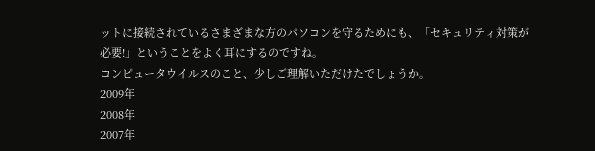ットに接続されているさまざまな方のパソコンを守るためにも、「セキュリティ対策が必要!」ということをよく耳にするのですね。
コンピュータウイルスのこと、少しご理解いただけたでしょうか。
2009年
2008年
2007年